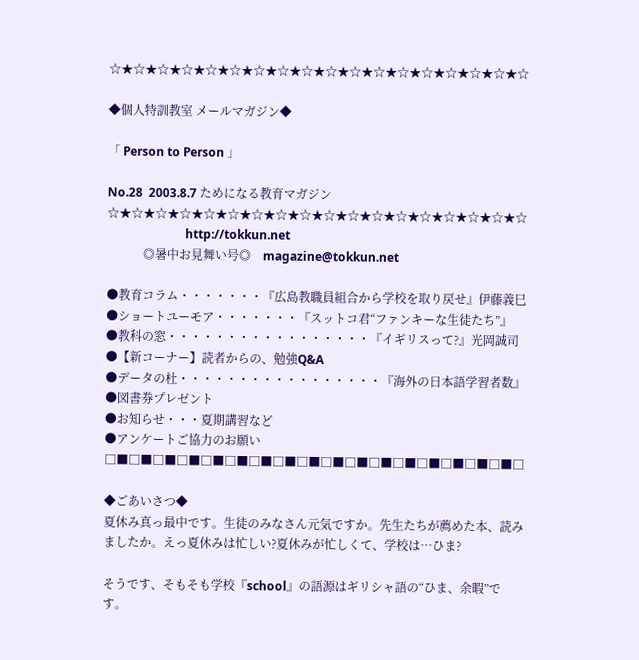☆★☆★☆★☆★☆★☆★☆★☆★☆★☆★☆★☆★☆★☆★☆★☆★☆★☆

◆個人特訓教室 メールマガジン◆

「 Person to Person 」

No.28  2003.8.7 ためになる教育マガジン
☆★☆★☆★☆★☆★☆★☆★☆★☆★☆★☆★☆★☆★☆★☆★☆★☆★☆
                          http://tokkun.net
            ◎暑中お見舞い号◎    magazine@tokkun.net

●教育コラム・・・・・・・『広島教職員組合から学校を取り戻せ』伊藤義巳
●ショートユーモア・・・・・・・『スットコ君“ファンキーな生徒たち”』
●教科の窓・・・・・・・・・・・・・・・・・『イギリスって?』光岡誠司
●【新コーナー】読者からの、勉強Q&A
●データの杜・・・・・・・・・・・・・・・・・『海外の日本語学習者数』
●図書券プレゼント
●お知らせ・・・夏期講習など
●アンケートご協力のお願い
□■□■□■□■□■□■□■□■□■□■□■□■□■□■□■□■□■□

◆ごあいさつ◆
夏休み真っ最中です。生徒のみなさん元気ですか。先生たちが薦めた本、読み
ましたか。えっ夏休みは忙しい?夏休みが忙しくて、学校は…ひま?

そうです、そもそも学校『school』の語源はギリシャ語の“ひま、余暇”です。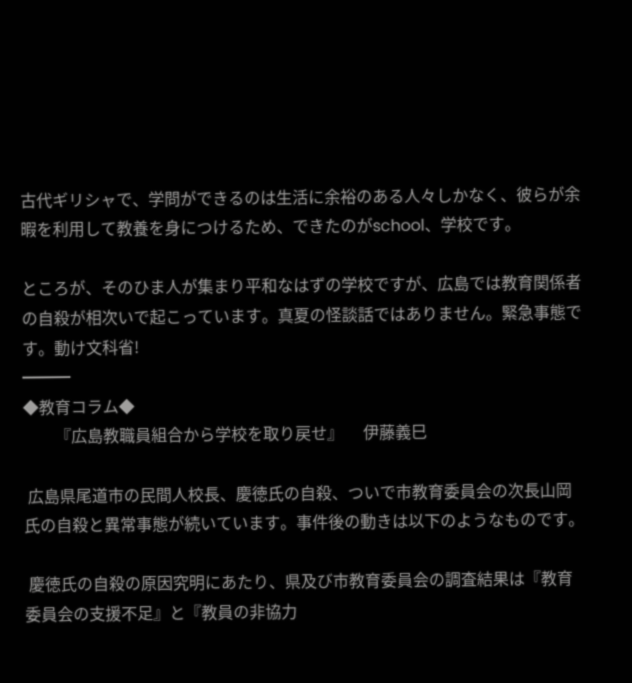古代ギリシャで、学問ができるのは生活に余裕のある人々しかなく、彼らが余
暇を利用して教養を身につけるため、できたのがschool、学校です。

ところが、そのひま人が集まり平和なはずの学校ですが、広島では教育関係者
の自殺が相次いで起こっています。真夏の怪談話ではありません。緊急事態で
す。動け文科省!
━━━
◆教育コラム◆
        『広島教職員組合から学校を取り戻せ』     伊藤義巳

 広島県尾道市の民間人校長、慶徳氏の自殺、ついで市教育委員会の次長山岡
氏の自殺と異常事態が続いています。事件後の動きは以下のようなものです。

 慶徳氏の自殺の原因究明にあたり、県及び市教育委員会の調査結果は『教育
委員会の支援不足』と『教員の非協力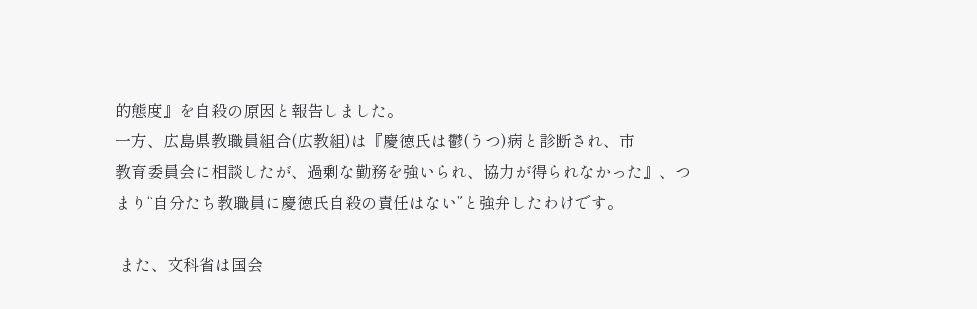的態度』を自殺の原因と報告しました。
一方、広島県教職員組合(広教組)は『慶徳氏は鬱(うつ)病と診断され、市
教育委員会に相談したが、過剰な勤務を強いられ、協力が得られなかった』、つ
まり“自分たち教職員に慶徳氏自殺の責任はない”と強弁したわけです。

 また、文科省は国会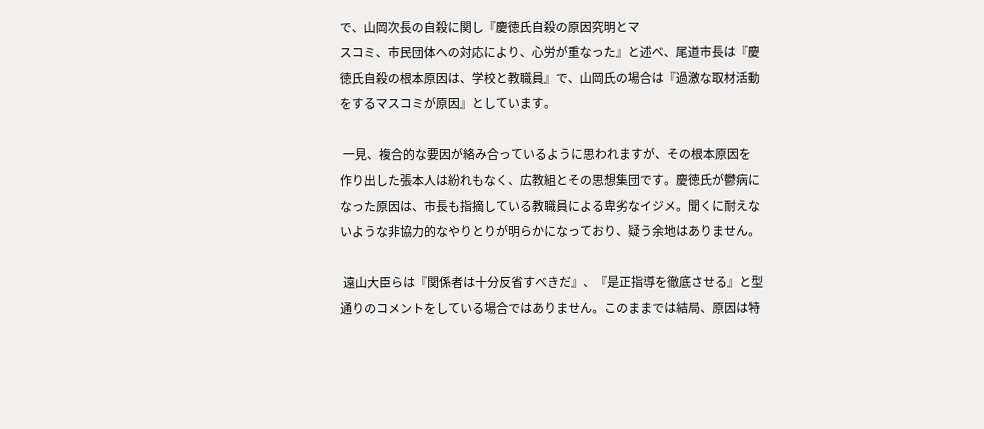で、山岡次長の自殺に関し『慶徳氏自殺の原因究明とマ
スコミ、市民団体への対応により、心労が重なった』と述べ、尾道市長は『慶
徳氏自殺の根本原因は、学校と教職員』で、山岡氏の場合は『過激な取材活動
をするマスコミが原因』としています。

 一見、複合的な要因が絡み合っているように思われますが、その根本原因を
作り出した張本人は紛れもなく、広教組とその思想集団です。慶徳氏が鬱病に
なった原因は、市長も指摘している教職員による卑劣なイジメ。聞くに耐えな
いような非協力的なやりとりが明らかになっており、疑う余地はありません。

 遠山大臣らは『関係者は十分反省すべきだ』、『是正指導を徹底させる』と型
通りのコメントをしている場合ではありません。このままでは結局、原因は特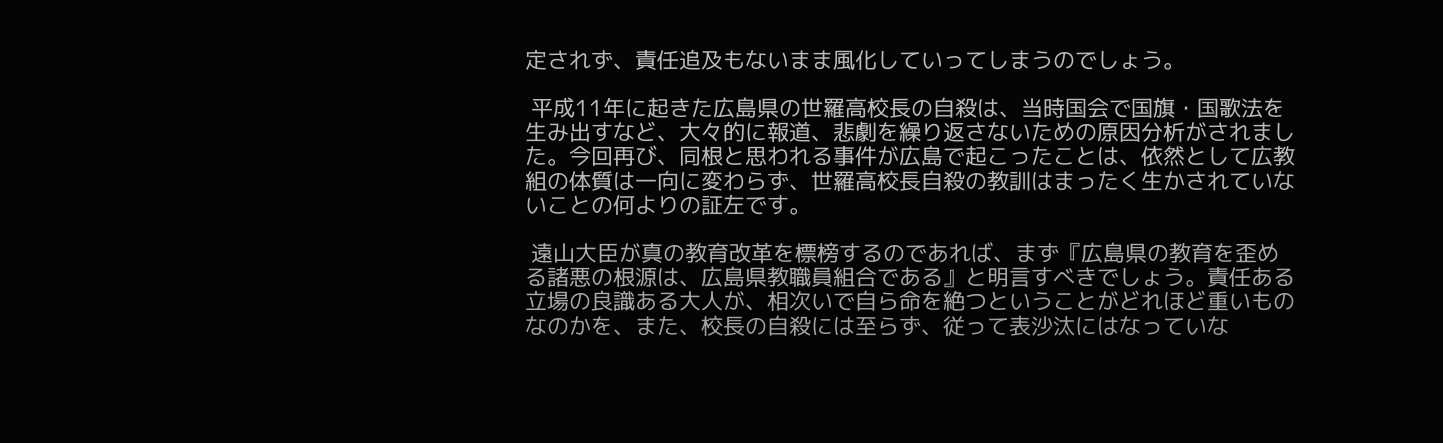定されず、責任追及もないまま風化していってしまうのでしょう。

 平成11年に起きた広島県の世羅高校長の自殺は、当時国会で国旗・国歌法を
生み出すなど、大々的に報道、悲劇を繰り返さないための原因分析がされまし
た。今回再び、同根と思われる事件が広島で起こったことは、依然として広教
組の体質は一向に変わらず、世羅高校長自殺の教訓はまったく生かされていな
いことの何よりの証左です。

 遠山大臣が真の教育改革を標榜するのであれば、まず『広島県の教育を歪め
る諸悪の根源は、広島県教職員組合である』と明言すべきでしょう。責任ある
立場の良識ある大人が、相次いで自ら命を絶つということがどれほど重いもの
なのかを、また、校長の自殺には至らず、従って表沙汰にはなっていな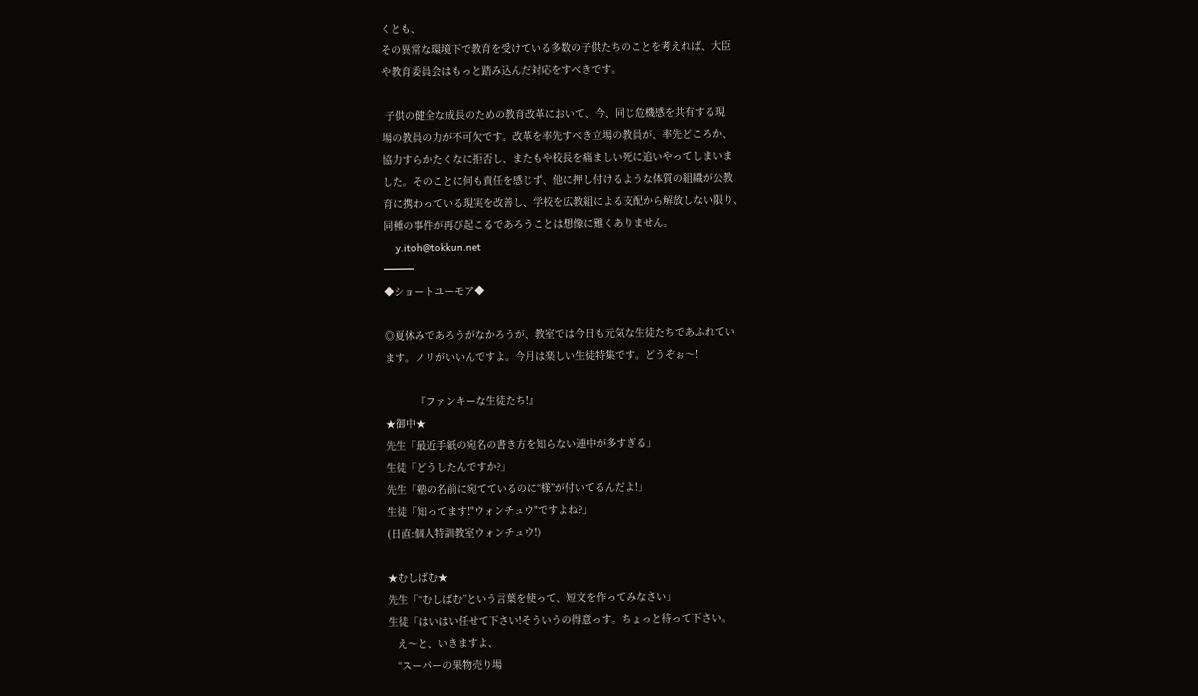くとも、
その異常な環境下で教育を受けている多数の子供たちのことを考えれば、大臣
や教育委員会はもっと踏み込んだ対応をすべきです。

 子供の健全な成長のための教育改革において、今、同じ危機感を共有する現
場の教員の力が不可欠です。改革を率先すべき立場の教員が、率先どころか、
協力すらかたくなに拒否し、またもや校長を痛ましい死に追いやってしまいま
した。そのことに何も責任を感じず、他に押し付けるような体質の組織が公教
育に携わっている現実を改善し、学校を広教組による支配から解放しない限り、
同種の事件が再び起こるであろうことは想像に難くありません。
    y.itoh@tokkun.net
━━━
◆ショートユーモア◆

◎夏休みであろうがなかろうが、教室では今日も元気な生徒たちであふれてい
ます。ノリがいいんですよ。今月は楽しい生徒特集です。どうぞぉ〜!

          『ファンキーな生徒たち!』
★御中★
先生「最近手紙の宛名の書き方を知らない連中が多すぎる」
生徒「どうしたんですか?」
先生「塾の名前に宛てているのに“様”が付いてるんだよ!」
生徒「知ってます!"ウォンチュウ"ですよね?」
(日直:個人特訓教室ウォンチュウ!)

★むしばむ★
先生「“むしばむ”という言葉を使って、短文を作ってみなさい」
生徒「はいはい任せて下さい!そういうの得意っす。ちょっと待って下さい。
   え〜と、いきますよ、
   “スーパーの果物売り場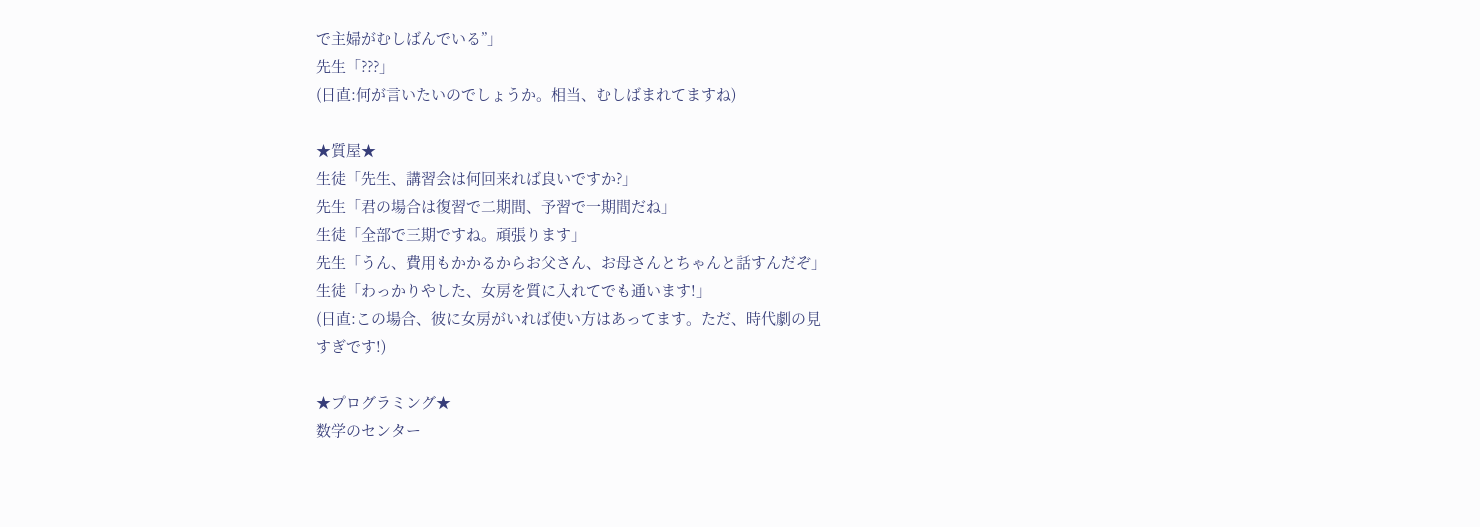で主婦がむしばんでいる”」
先生「???」
(日直:何が言いたいのでしょうか。相当、むしばまれてますね)

★質屋★
生徒「先生、講習会は何回来れば良いですか?」
先生「君の場合は復習で二期間、予習で一期間だね」
生徒「全部で三期ですね。頑張ります」
先生「うん、費用もかかるからお父さん、お母さんとちゃんと話すんだぞ」
生徒「わっかりやした、女房を質に入れてでも通います!」
(日直:この場合、彼に女房がいれば使い方はあってます。ただ、時代劇の見
すぎです!)

★プログラミング★
数学のセンター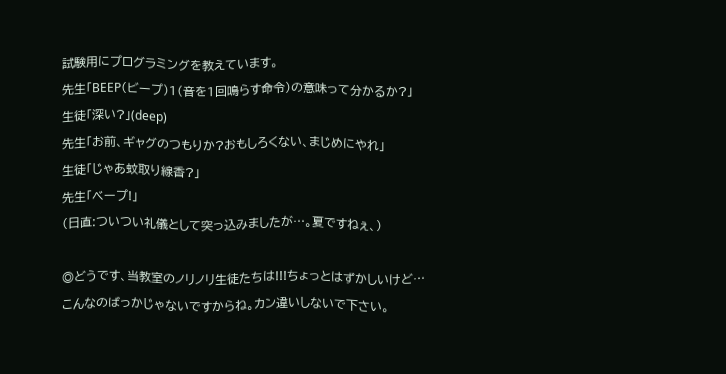試験用にプログラミングを教えています。
先生「BEEP(ビープ)1(音を1回鳴らす命令)の意味って分かるか?」
生徒「深い?」(deep)
先生「お前、ギャグのつもりか?おもしろくない、まじめにやれ」
生徒「じゃあ蚊取り線香?」
先生「ベープ!」
(日直:ついつい礼儀として突っ込みましたが…。夏ですねぇ、)

◎どうです、当教室のノリノリ生徒たちは!!!ちょっとはずかしいけど…
こんなのばっかじゃないですからね。カン違いしないで下さい。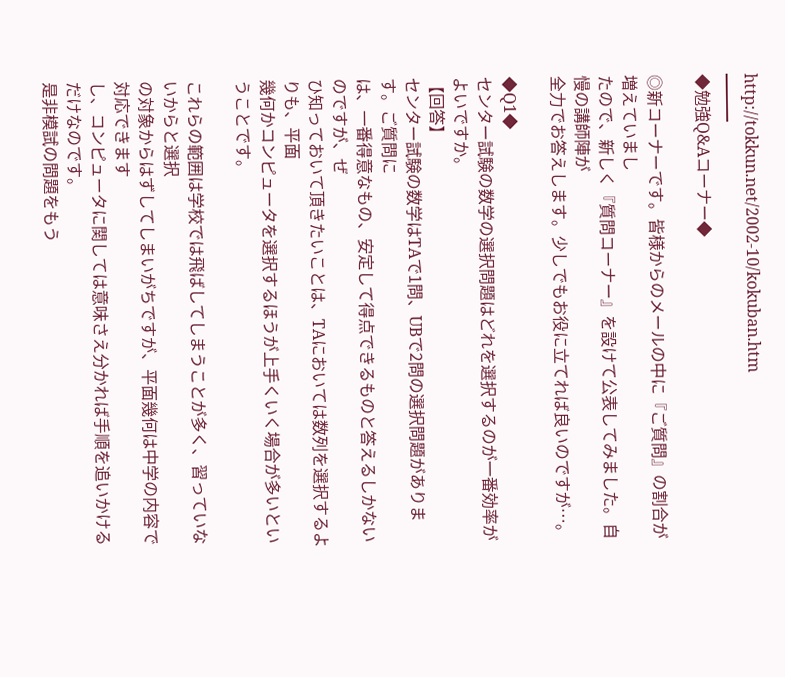http://tokkun.net/2002-10/kokuban.htm
━━━
◆勉強Q&Aコーナー◆

◎新コーナーです。皆様からのメールの中に『ご質問』の割合が増えていまし
たので、新しく『質問コーナー』を設けて公表してみました。自慢の講師陣が
全力でお答えします。少しでもお役に立てれば良いのですが…。

◆Q1◆
センター試験の数学の選択問題はどれを選択するのが一番効率がよいですか。
【回答】
センター試験の数学はTAで1問、UBで2問の選択問題があります。ご質問に
は、一番得意なもの、安定して得点できるものと答えるしかないのですが、ぜ
ひ知っておいて頂きたいことは、TAにおいては数列を選択するよりも、平面
幾何かコンピュータを選択するほうが上手くいく場合が多いということです。

これらの範囲は学校では飛ばしてしまうことが多く、習っていないからと選択
の対象からはずしてしまいがちですが、平面幾何は中学の内容で対応できます
し、コンピュータに関しては意味さえ分かれば手順を追いかけるだけなのです。
是非模試の問題をもう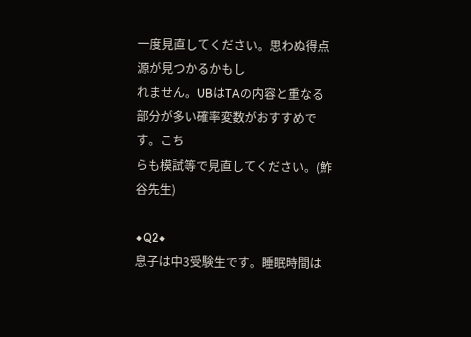一度見直してください。思わぬ得点源が見つかるかもし
れません。UBはTAの内容と重なる部分が多い確率変数がおすすめです。こち
らも模試等で見直してください。(鮓谷先生)

◆Q2◆
息子は中3受験生です。睡眠時間は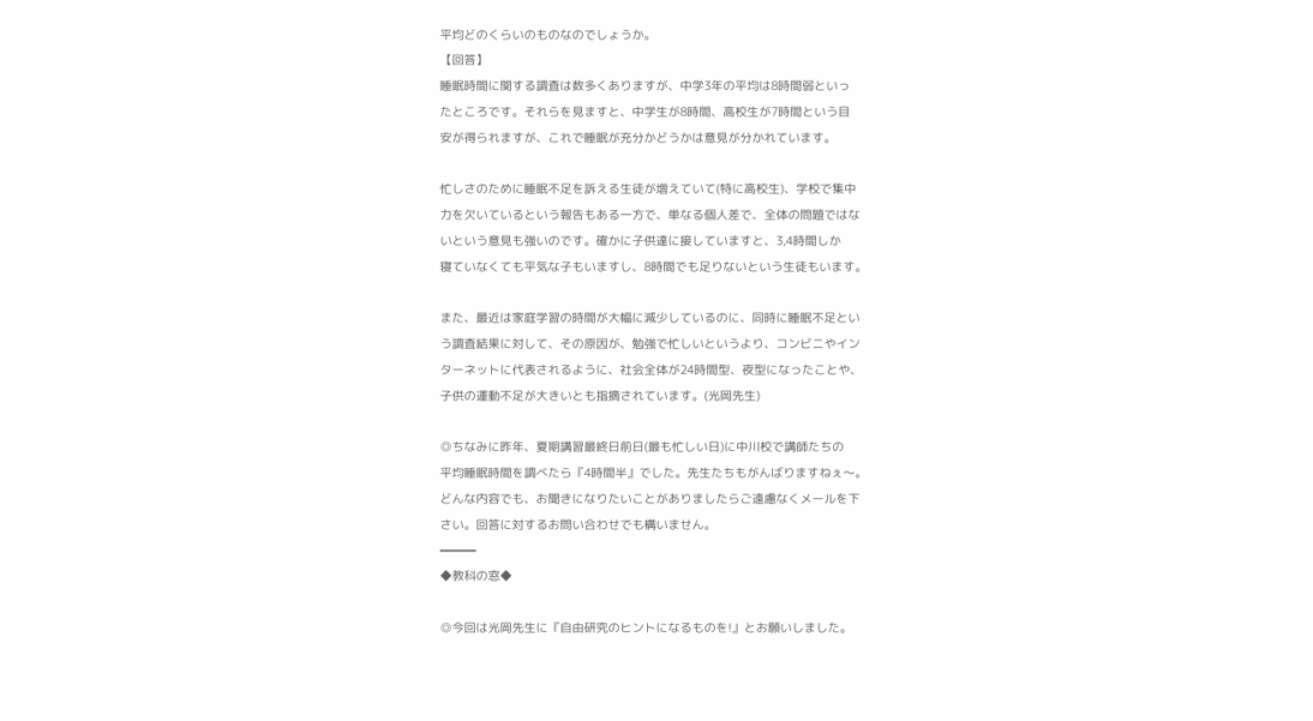平均どのくらいのものなのでしょうか。
【回答】
睡眠時間に関する調査は数多くありますが、中学3年の平均は8時間弱といっ
たところです。それらを見ますと、中学生が8時間、高校生が7時間という目
安が得られますが、これで睡眠が充分かどうかは意見が分かれています。

忙しさのために睡眠不足を訴える生徒が増えていて(特に高校生)、学校で集中
力を欠いているという報告もある一方で、単なる個人差で、全体の問題ではな
いという意見も強いのです。確かに子供達に接していますと、3,4時間しか
寝ていなくても平気な子もいますし、8時間でも足りないという生徒もいます。

また、最近は家庭学習の時間が大幅に減少しているのに、同時に睡眠不足とい
う調査結果に対して、その原因が、勉強で忙しいというより、コンビニやイン
ターネットに代表されるように、社会全体が24時間型、夜型になったことや、
子供の運動不足が大きいとも指摘されています。(光岡先生)

◎ちなみに昨年、夏期講習最終日前日(最も忙しい日)に中川校で講師たちの
平均睡眠時間を調べたら『4時間半』でした。先生たちもがんばりますねぇ〜。
どんな内容でも、お聞きになりたいことがありましたらご遠慮なくメールを下
さい。回答に対するお問い合わせでも構いません。
━━━
◆教科の窓◆

◎今回は光岡先生に『自由研究のヒントになるものを!』とお願いしました。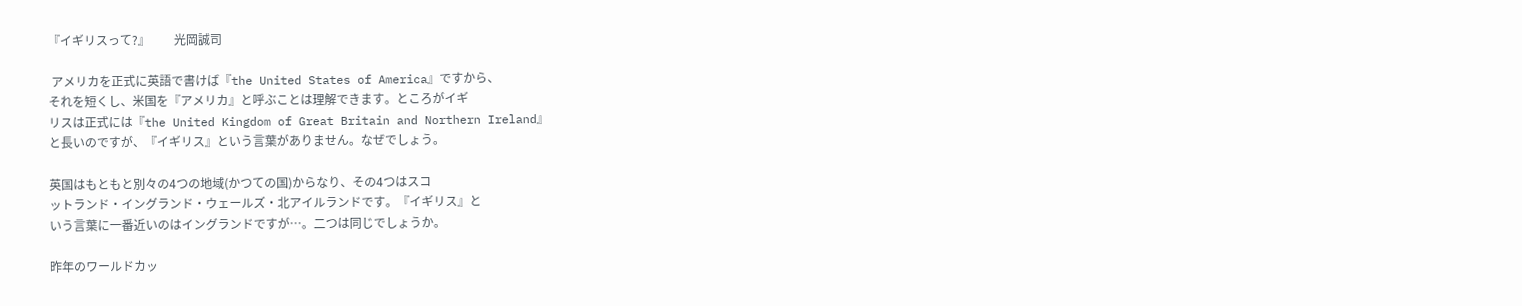『イギリスって?』        光岡誠司

 アメリカを正式に英語で書けば『the United States of America』ですから、
それを短くし、米国を『アメリカ』と呼ぶことは理解できます。ところがイギ
リスは正式には『the United Kingdom of Great Britain and Northern Ireland』
と長いのですが、『イギリス』という言葉がありません。なぜでしょう。

英国はもともと別々の4つの地域(かつての国)からなり、その4つはスコ
ットランド・イングランド・ウェールズ・北アイルランドです。『イギリス』と
いう言葉に一番近いのはイングランドですが…。二つは同じでしょうか。

昨年のワールドカッ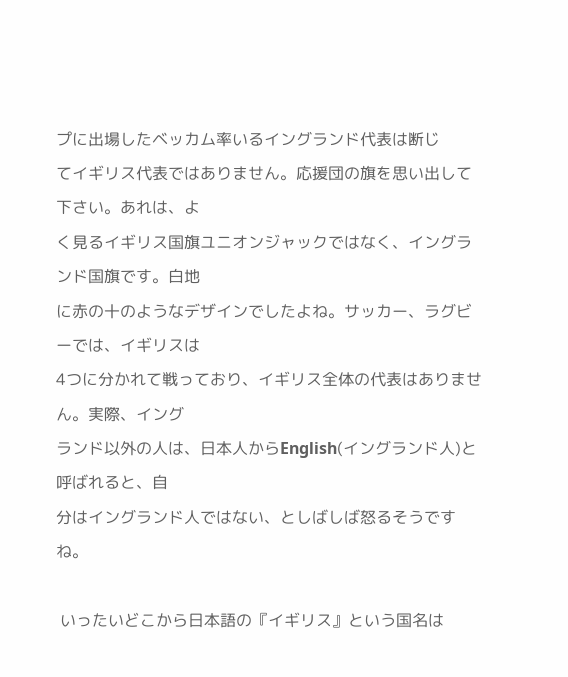プに出場したベッカム率いるイングランド代表は断じ
てイギリス代表ではありません。応援団の旗を思い出して下さい。あれは、よ
く見るイギリス国旗ユニオンジャックではなく、イングランド国旗です。白地
に赤の十のようなデザインでしたよね。サッカー、ラグビーでは、イギリスは
4つに分かれて戦っており、イギリス全体の代表はありません。実際、イング
ランド以外の人は、日本人からEnglish(イングランド人)と呼ばれると、自
分はイングランド人ではない、としばしば怒るそうですね。

 いったいどこから日本語の『イギリス』という国名は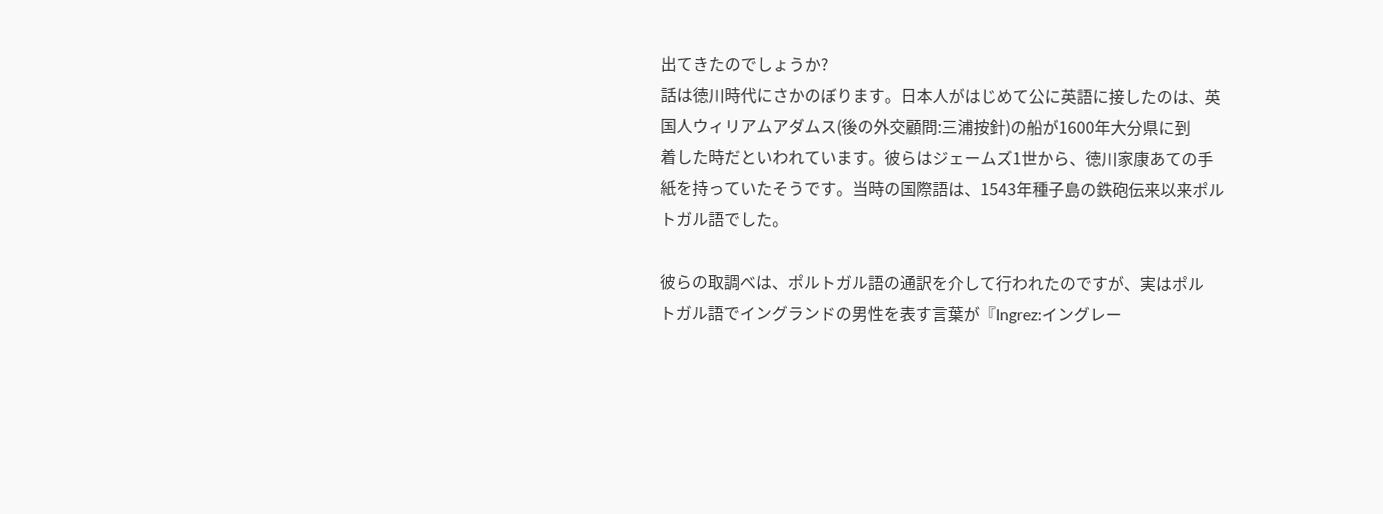出てきたのでしょうか?
話は徳川時代にさかのぼります。日本人がはじめて公に英語に接したのは、英
国人ウィリアムアダムス(後の外交顧問:三浦按針)の船が1600年大分県に到
着した時だといわれています。彼らはジェームズ1世から、徳川家康あての手
紙を持っていたそうです。当時の国際語は、1543年種子島の鉄砲伝来以来ポル
トガル語でした。

彼らの取調べは、ポルトガル語の通訳を介して行われたのですが、実はポル
トガル語でイングランドの男性を表す言葉が『Ingrez:イングレー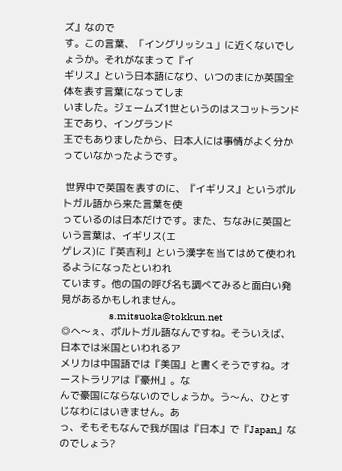ズ』なので
す。この言葉、「イングリッシュ」に近くないでしょうか。それがなまって『イ
ギリス』という日本語になり、いつのまにか英国全体を表す言葉になってしま
いました。ジェームズ1世というのはスコットランド王であり、イングランド
王でもありましたから、日本人には事情がよく分かっていなかったようです。

 世界中で英国を表すのに、『イギリス』というポルトガル語から来た言葉を使
っているのは日本だけです。また、ちなみに英国という言葉は、イギリス(エ
ゲレス)に『英吉利』という漢字を当てはめて使われるようになったといわれ
ています。他の国の呼び名も調べてみると面白い発見があるかもしれません。
                        s.mitsuoka@tokkun.net
◎へ〜ぇ、ポルトガル語なんですね。そういえば、日本では米国といわれるア
メリカは中国語では『美国』と書くそうですね。オーストラリアは『豪州』。な
んで豪国にならないのでしょうか。う〜ん、ひとすじなわにはいきません。あ
っ、そもそもなんで我が国は『日本』で『Japan』なのでしょう?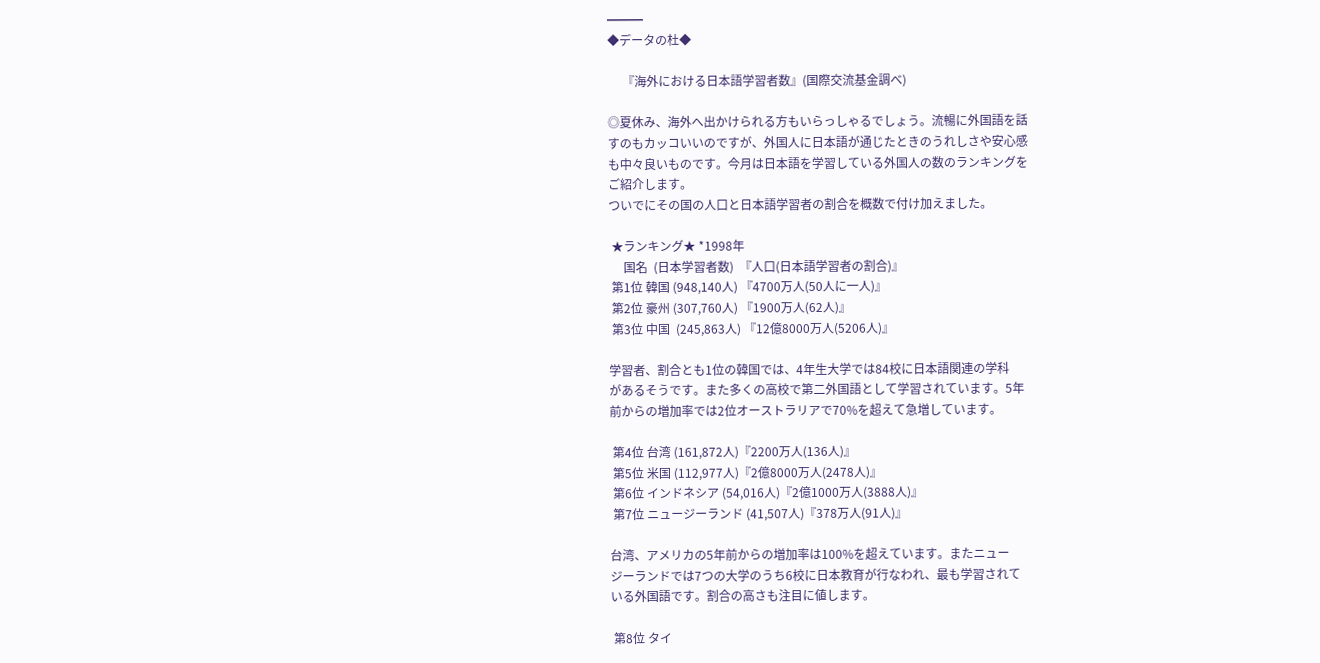━━━
◆データの杜◆

     『海外における日本語学習者数』(国際交流基金調べ)

◎夏休み、海外へ出かけられる方もいらっしゃるでしょう。流暢に外国語を話
すのもカッコいいのですが、外国人に日本語が通じたときのうれしさや安心感
も中々良いものです。今月は日本語を学習している外国人の数のランキングを
ご紹介します。
ついでにその国の人口と日本語学習者の割合を概数で付け加えました。

 ★ランキング★ *1998年
     国名  (日本学習者数)  『人口(日本語学習者の割合)』
 第1位 韓国 (948,140人) 『4700万人(50人に一人)』
 第2位 豪州 (307,760人) 『1900万人(62人)』
 第3位 中国  (245,863人) 『12億8000万人(5206人)』

学習者、割合とも1位の韓国では、4年生大学では84校に日本語関連の学科
があるそうです。また多くの高校で第二外国語として学習されています。5年
前からの増加率では2位オーストラリアで70%を超えて急増しています。

 第4位 台湾 (161,872人)『2200万人(136人)』
 第5位 米国 (112,977人)『2億8000万人(2478人)』
 第6位 インドネシア (54,016人)『2億1000万人(3888人)』
 第7位 ニュージーランド (41,507人)『378万人(91人)』

台湾、アメリカの5年前からの増加率は100%を超えています。またニュー
ジーランドでは7つの大学のうち6校に日本教育が行なわれ、最も学習されて
いる外国語です。割合の高さも注目に値します。

 第8位 タイ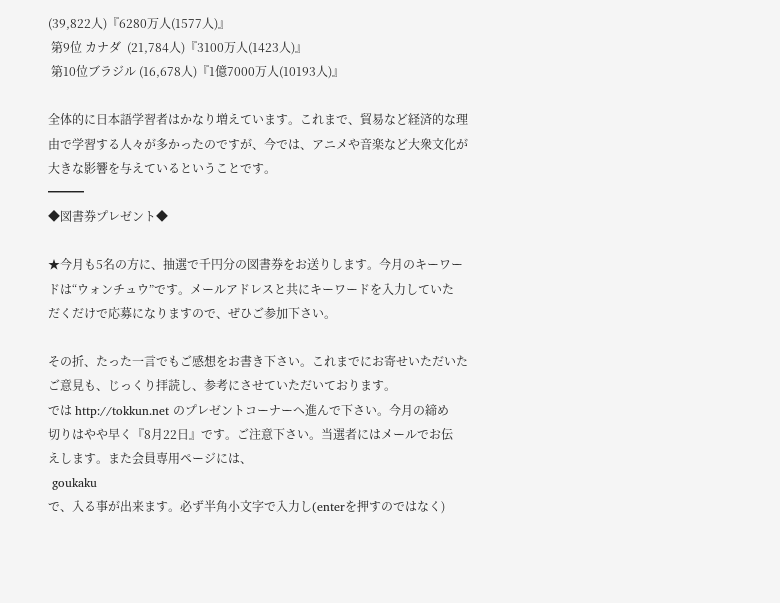(39,822人)『6280万人(1577人)』
 第9位 カナダ  (21,784人)『3100万人(1423人)』
 第10位ブラジル (16,678人)『1億7000万人(10193人)』

全体的に日本語学習者はかなり増えています。これまで、貿易など経済的な理
由で学習する人々が多かったのですが、今では、アニメや音楽など大衆文化が
大きな影響を与えているということです。
━━━
◆図書券プレゼント◆

★今月も5名の方に、抽選で千円分の図書券をお送りします。今月のキーワー
ドは“ウォンチュウ”です。メールアドレスと共にキーワードを入力していた
だくだけで応募になりますので、ぜひご参加下さい。

その折、たった一言でもご感想をお書き下さい。これまでにお寄せいただいた
ご意見も、じっくり拝読し、参考にさせていただいております。
では http://tokkun.net のプレゼントコーナーへ進んで下さい。今月の締め
切りはやや早く『8月22日』です。ご注意下さい。当選者にはメールでお伝
えします。また会員専用ページには、
 goukaku
で、入る事が出来ます。必ず半角小文字で入力し(enterを押すのではなく)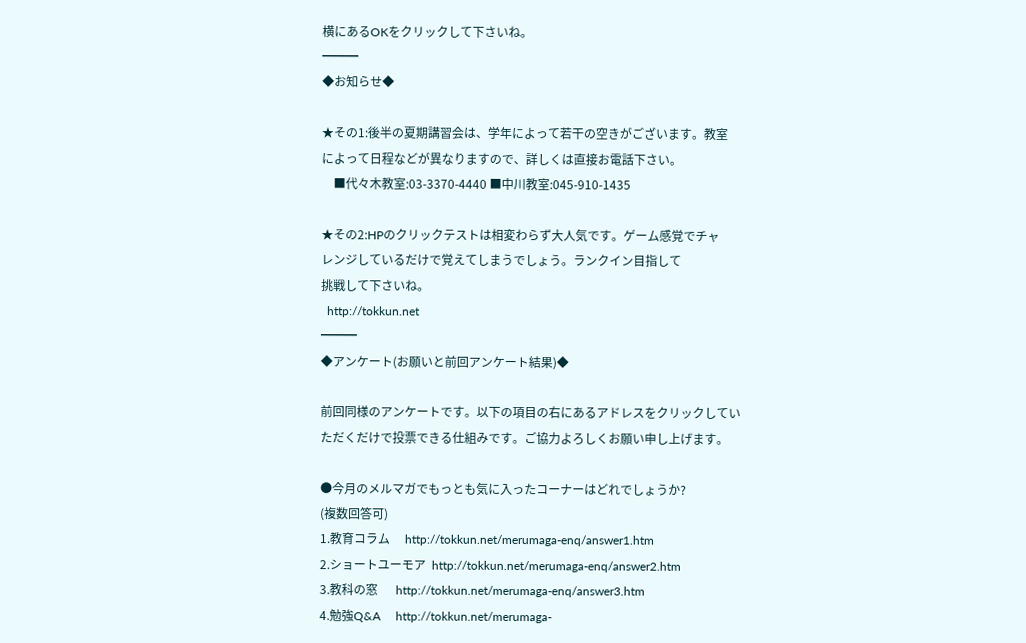横にあるOKをクリックして下さいね。
━━━
◆お知らせ◆

★その1:後半の夏期講習会は、学年によって若干の空きがございます。教室
によって日程などが異なりますので、詳しくは直接お電話下さい。
    ■代々木教室:03-3370-4440 ■中川教室:045-910-1435

★その2:HPのクリックテストは相変わらず大人気です。ゲーム感覚でチャ
レンジしているだけで覚えてしまうでしょう。ランクイン目指して
挑戦して下さいね。
  http://tokkun.net
━━━
◆アンケート(お願いと前回アンケート結果)◆

前回同様のアンケートです。以下の項目の右にあるアドレスをクリックしてい
ただくだけで投票できる仕組みです。ご協力よろしくお願い申し上げます。

●今月のメルマガでもっとも気に入ったコーナーはどれでしょうか?
(複数回答可)
1.教育コラム     http://tokkun.net/merumaga-enq/answer1.htm
2.ショートユーモア  http://tokkun.net/merumaga-enq/answer2.htm
3.教科の窓      http://tokkun.net/merumaga-enq/answer3.htm
4.勉強Q&A     http://tokkun.net/merumaga-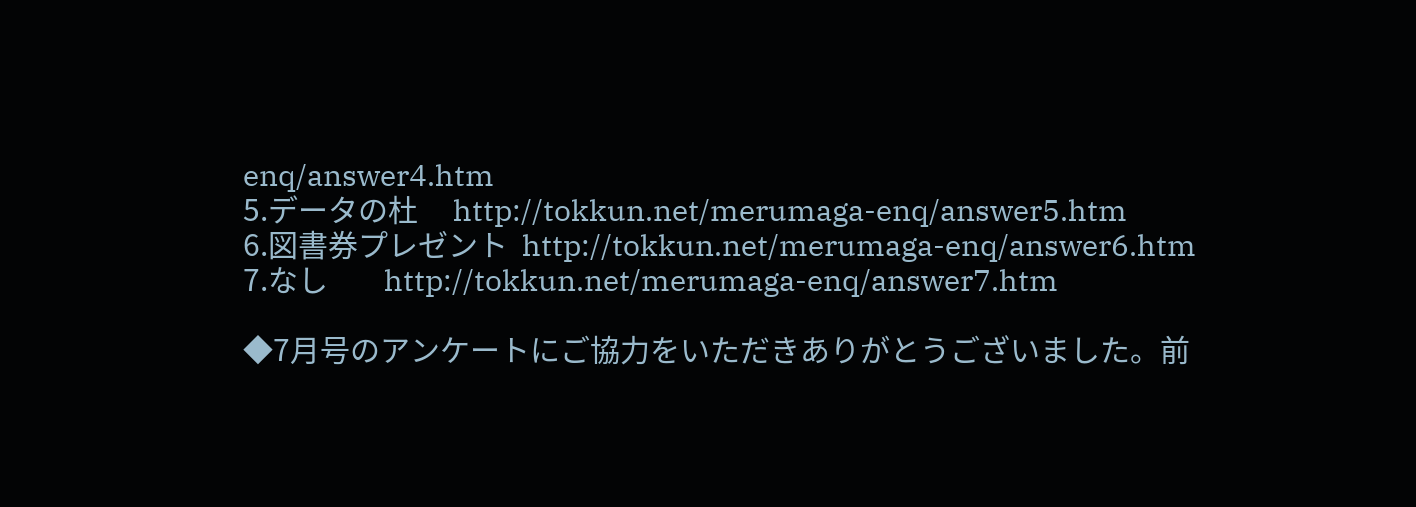enq/answer4.htm
5.データの杜     http://tokkun.net/merumaga-enq/answer5.htm
6.図書券プレゼント  http://tokkun.net/merumaga-enq/answer6.htm
7.なし        http://tokkun.net/merumaga-enq/answer7.htm

◆7月号のアンケートにご協力をいただきありがとうございました。前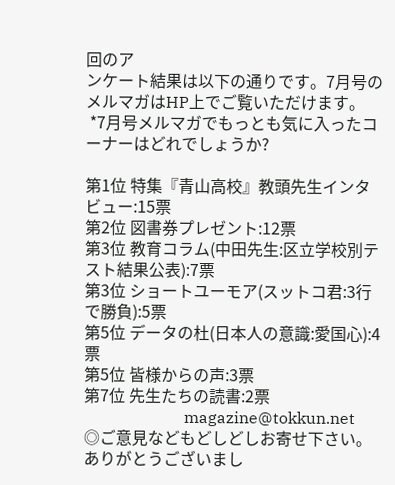回のア
ンケート結果は以下の通りです。7月号のメルマガはHP上でご覧いただけます。
 *7月号メルマガでもっとも気に入ったコーナーはどれでしょうか?

第1位 特集『青山高校』教頭先生インタビュー:15票
第2位 図書券プレゼント:12票
第3位 教育コラム(中田先生:区立学校別テスト結果公表):7票
第3位 ショートユーモア(スットコ君:3行で勝負):5票
第5位 データの杜(日本人の意識:愛国心):4票
第5位 皆様からの声:3票
第7位 先生たちの読書:2票
                         magazine@tokkun.net
◎ご意見などもどしどしお寄せ下さい。ありがとうございまし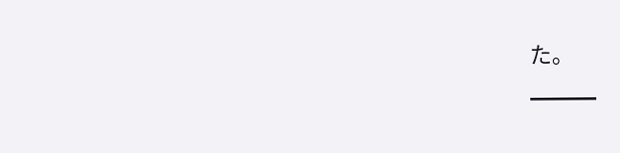た。
━━━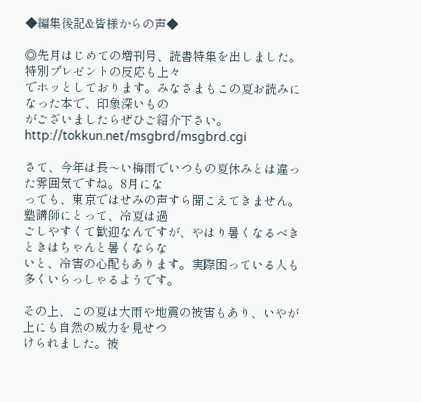◆編集後記&皆様からの声◆

◎先月はじめての増刊号、読書特集を出しました。特別プレゼントの反応も上々
でホッとしております。みなさまもこの夏お読みになった本で、印象深いもの
がございましたらぜひご紹介下さい。http://tokkun.net/msgbrd/msgbrd.cgi

さて、今年は長〜い梅雨でいつもの夏休みとは違った雰囲気ですね。8月にな
っても、東京ではせみの声すら聞こえてきません。塾講師にとって、冷夏は過
ごしやすくて歓迎なんですが、やはり暑くなるべきときはちゃんと暑くならな
いと、冷害の心配もあります。実際困っている人も多くいらっしゃるようです。

その上、この夏は大雨や地震の被害もあり、いやが上にも自然の威力を見せつ
けられました。被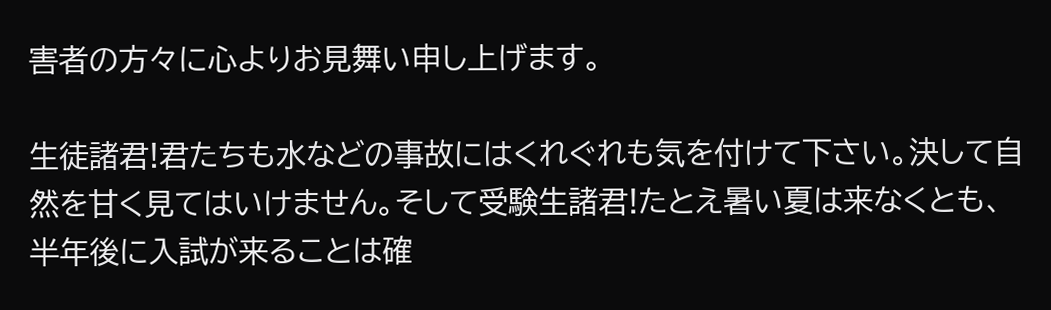害者の方々に心よりお見舞い申し上げます。

生徒諸君!君たちも水などの事故にはくれぐれも気を付けて下さい。決して自
然を甘く見てはいけません。そして受験生諸君!たとえ暑い夏は来なくとも、
半年後に入試が来ることは確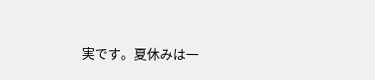実です。夏休みは一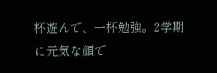杯遊んで、一杯勉強。2学期
に元気な顔で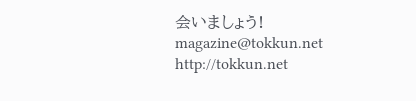会いましょう!
magazine@tokkun.net
http://tokkun.net